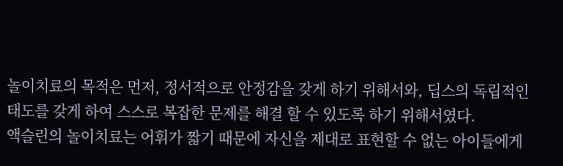놀이치료의 목적은 먼저, 정서적으로 안정감을 갖게 하기 위해서와, 딥스의 독립적인 태도를 갖게 하여 스스로 복잡한 문제를 해결 할 수 있도록 하기 위해서였다.
액슬린의 놀이치료는 어휘가 짧기 때문에 자신을 제대로 표현할 수 없는 아이들에게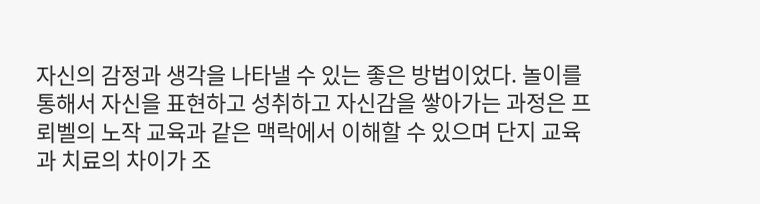자신의 감정과 생각을 나타낼 수 있는 좋은 방법이었다. 놀이를 통해서 자신을 표현하고 성취하고 자신감을 쌓아가는 과정은 프뢰벨의 노작 교육과 같은 맥락에서 이해할 수 있으며 단지 교육과 치료의 차이가 조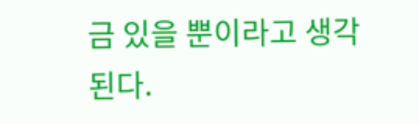금 있을 뿐이라고 생각된다.